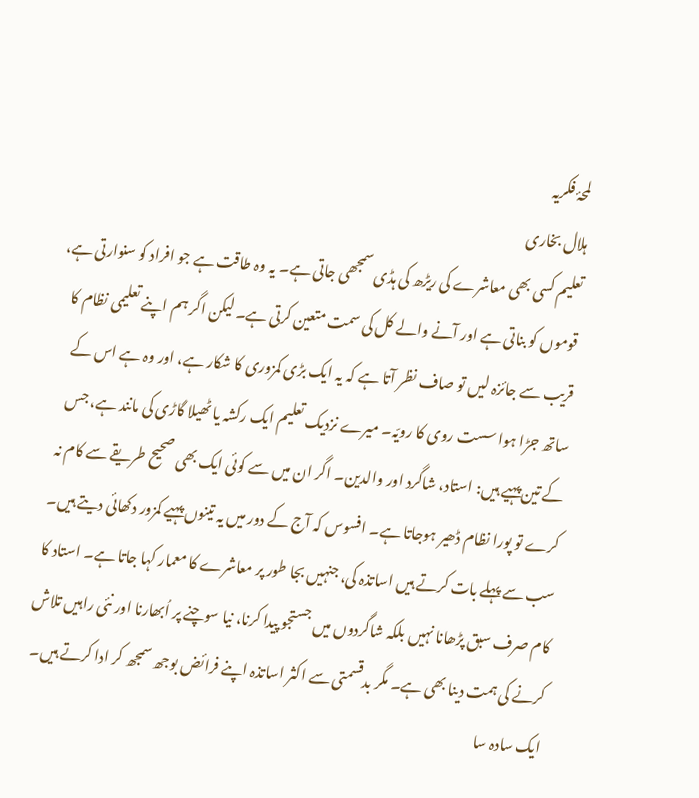لمحۂ فکریہ
ہلال بخاری
تعلیم کسی بھی معاشرے کی ریڑھ کی ہڈی سمجھی جاتی ہے۔ یہ وہ طاقت ہے جو افراد کو سنوارتی ہے، قوموں کو بناتی ہے اور آنے والے کل کی سمت متعین کرتی ہے۔ لیکن اگر ہم اپنے تعلیمی نظام کا قریب سے جائزہ لیں تو صاف نظر آتا ہے کہ یہ ایک بڑی کمزوری کا شکار ہے، اور وہ ہے اس کے ساتھ جڑا ہوا سست روی کا رویّہ۔ میرے نزدیک تعلیم ایک رکشہ یا ٹھیلا گاڑی کی مانند ہے، جس کے تین پہیے ہیں: استاد، شاگرد اور والدین۔ اگر ان میں سے کوئی ایک بھی صحیح طریقے سے کام نہ کرے تو پورا نظام ڈھیر ہوجاتا ہے۔ افسوس کہ آج کے دور میں یہ تینوں پہیے کمزور دکھائی دیتے ہیں۔
سب سے پہلے بات کرتے ہیں اساتذہ کی، جنہیں بجا طور پر معاشرے کا معمار کہا جاتا ہے۔ استاد کا کام صرف سبق پڑھانا نہیں بلکہ شاگردوں میں جستجو پیدا کرنا، نیا سوچنے پر اُبھارنا اور نئی راہیں تلاش کرنے کی ہمت دینا بھی ہے۔ مگر بدقسمتی سے اکثر اساتذہ اپنے فرائض بوجھ سمجھ کر ادا کرتے ہیں۔ ایک سادہ سا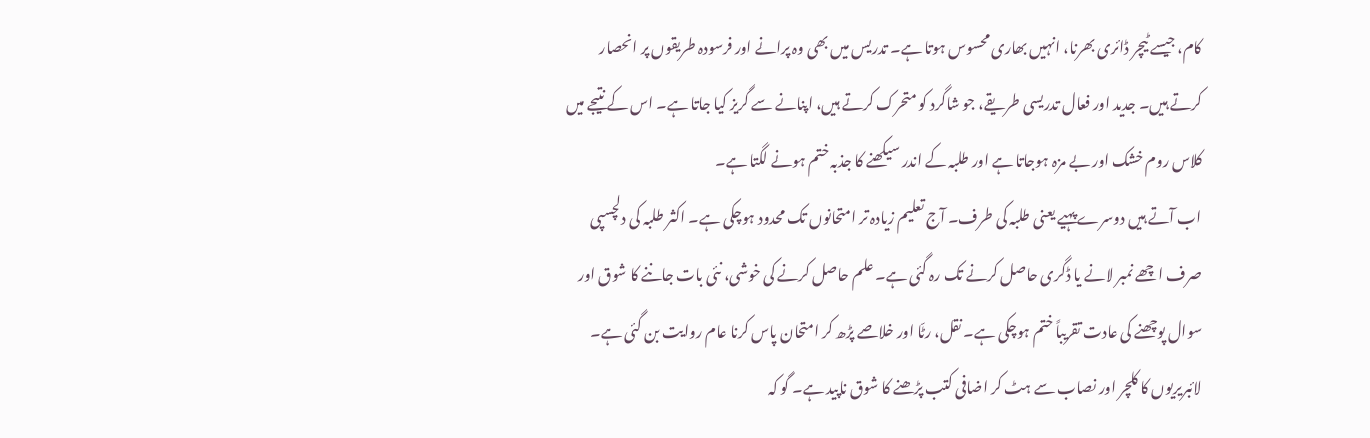کام، جیسے ٹیچر ڈائری بھرنا، انہیں بھاری محسوس ہوتا ہے۔ تدریس میں بھی وہ پرانے اور فرسودہ طریقوں پر انحصار کرتے ہیں۔ جدید اور فعال تدریسی طریقے، جو شاگرد کو متحرک کرتے ہیں، اپنانے سے گریز کیا جاتا ہے۔ اس کے نتیجے میں کلاس روم خشک اور بے مزہ ہوجاتا ہے اور طلبہ کے اندر سیکھنے کا جذبہ ختم ہونے لگتا ہے۔
اب آتے ہیں دوسرے پہیے یعنی طلبہ کی طرف۔ آج تعلیم زیادہ تر امتحانوں تک محدود ہوچکی ہے۔ اکثر طلبہ کی دلچسپی صرف اچھے نمبر لانے یا ڈگری حاصل کرنے تک رہ گئی ہے۔ علم حاصل کرنے کی خوشی، نئی بات جاننے کا شوق اور سوال پوچھنے کی عادت تقریباً ختم ہوچکی ہے۔ نقل، رٹّا اور خلاصے پڑھ کر امتحان پاس کرنا عام روایت بن گئی ہے۔ لائبریریوں کا کلچر اور نصاب سے ہٹ کر اضافی کتب پڑھنے کا شوق ناپید ہے۔ گو کہ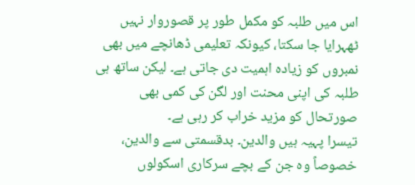اس میں طلبہ کو مکمل طور پر قصوروار نہیں ٹھہرایا جا سکتا، کیونکہ تعلیمی ڈھانچے میں بھی نمبروں کو زیادہ اہمیت دی جاتی ہے۔ لیکن ساتھ ہی طلبہ کی اپنی محنت اور لگن کی کمی بھی صورتحال کو مزید خراب کر رہی ہے۔
تیسرا پہیہ ہیں والدین۔ بدقسمتی سے والدین، خصوصاً وہ جن کے بچے سرکاری اسکولوں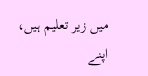میں زیر تعلیم ہیں، اپنے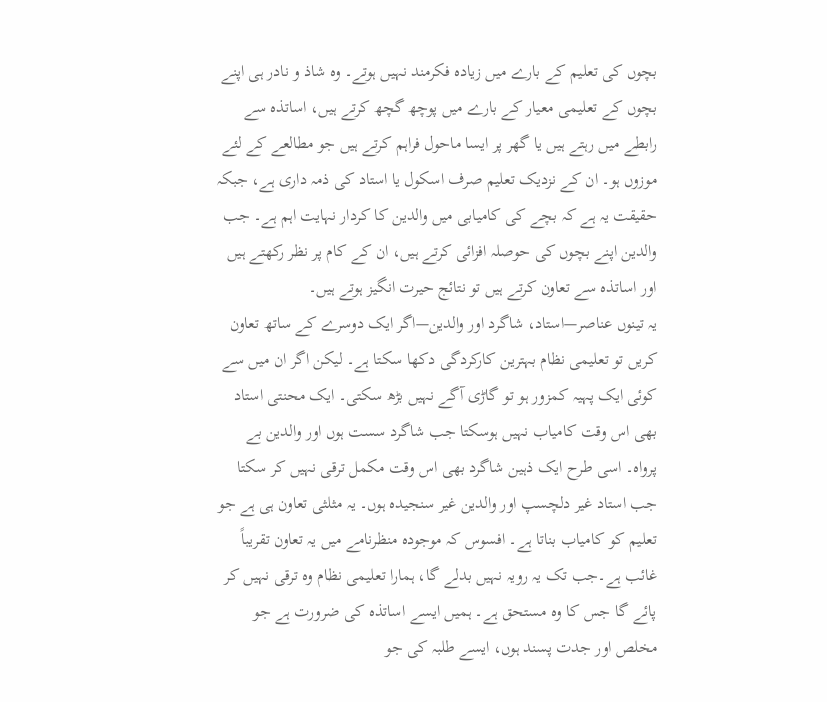بچوں کی تعلیم کے بارے میں زیادہ فکرمند نہیں ہوتے۔ وہ شاذ و نادر ہی اپنے بچوں کے تعلیمی معیار کے بارے میں پوچھ گچھ کرتے ہیں، اساتذہ سے رابطے میں رہتے ہیں یا گھر پر ایسا ماحول فراہم کرتے ہیں جو مطالعے کے لئے موزوں ہو۔ ان کے نزدیک تعلیم صرف اسکول یا استاد کی ذمہ داری ہے، جبکہ حقیقت یہ ہے کہ بچے کی کامیابی میں والدین کا کردار نہایت اہم ہے۔ جب والدین اپنے بچوں کی حوصلہ افزائی کرتے ہیں، ان کے کام پر نظر رکھتے ہیں اور اساتذہ سے تعاون کرتے ہیں تو نتائج حیرت انگیز ہوتے ہیں۔
یہ تینوں عناصر—استاد، شاگرد اور والدین—اگر ایک دوسرے کے ساتھ تعاون کریں تو تعلیمی نظام بہترین کارکردگی دکھا سکتا ہے۔ لیکن اگر ان میں سے کوئی ایک پہیہ کمزور ہو تو گاڑی آگے نہیں بڑھ سکتی۔ ایک محنتی استاد بھی اس وقت کامیاب نہیں ہوسکتا جب شاگرد سست ہوں اور والدین بے پرواہ۔ اسی طرح ایک ذہین شاگرد بھی اس وقت مکمل ترقی نہیں کر سکتا جب استاد غیر دلچسپ اور والدین غیر سنجیدہ ہوں۔ یہ مثلثی تعاون ہی ہے جو تعلیم کو کامیاب بناتا ہے۔ افسوس کہ موجودہ منظرنامے میں یہ تعاون تقریباً غائب ہے۔جب تک یہ رویہ نہیں بدلے گا، ہمارا تعلیمی نظام وہ ترقی نہیں کر پائے گا جس کا وہ مستحق ہے۔ ہمیں ایسے اساتذہ کی ضرورت ہے جو مخلص اور جدت پسند ہوں، ایسے طلبہ کی جو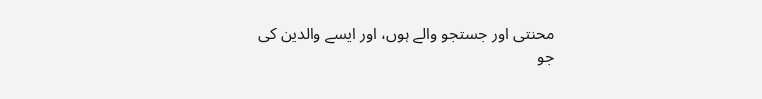محنتی اور جستجو والے ہوں، اور ایسے والدین کی جو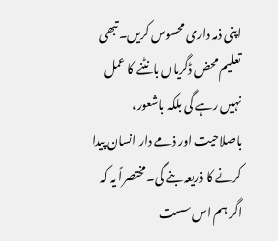اپنی ذمہ داری محسوس کریں۔ تبھی تعلیم محض ڈگریاں بانٹنے کا عمل نہیں رہے گی بلکہ باشعور، باصلاحیت اور ذمے دار انسان پیدا کرنے کا ذریعہ بنے گی۔مختصراً یہ کہ اگر ہم اس سست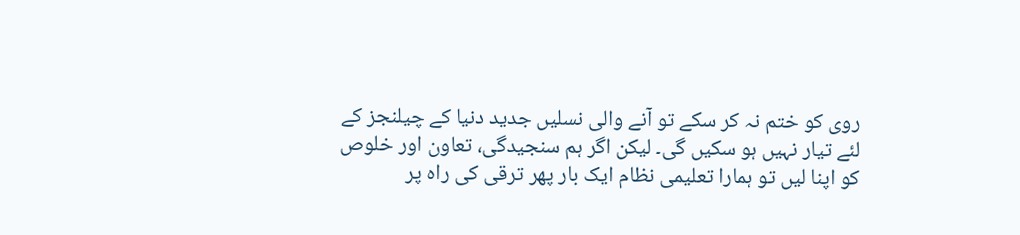روی کو ختم نہ کر سکے تو آنے والی نسلیں جدید دنیا کے چیلنجز کے لئے تیار نہیں ہو سکیں گی۔ لیکن اگر ہم سنجیدگی، تعاون اور خلوص کو اپنا لیں تو ہمارا تعلیمی نظام ایک بار پھر ترقی کی راہ پر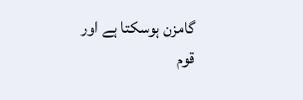گامزن ہوسکتا ہے اور قوم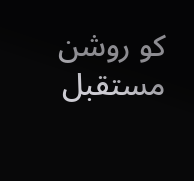کو روشن مستقبل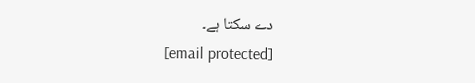دے سکتا ہے۔
[email protected]